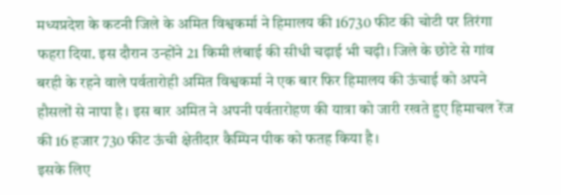मध्यप्रदेश के कटनी जिले के अमित विश्वकर्मा ने हिमालय की 16730 फीट की चोटी पर तिरंगा फहरा दिया. इस दौरान उन्होंने 21 किमी लंबाई की सीधी चढ़ाई भी चढ़ी। जिले के छोटे से गांव बरही के रहने वाले पर्वतारोही अमित विश्वकर्मा ने एक बार फिर हिमालय की ऊंचाई को अपने हौसलों से नापा है। इस बार अमित ने अपनी पर्वतारोहण की यात्रा को जारी रखते हुए हिमाचल रेंज की 16 हजार 730 फीट ऊंची क्षेतीदार कैम्पिन पीक को फतह किया है।
इसके लिए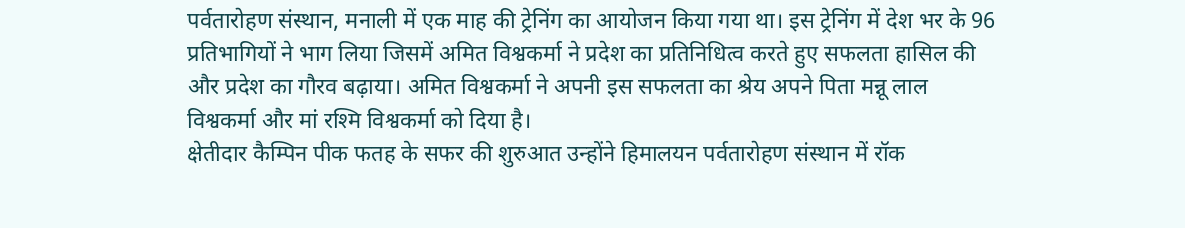पर्वतारोहण संस्थान, मनाली में एक माह की ट्रेनिंग का आयोजन किया गया था। इस ट्रेनिंग में देश भर के 96 प्रतिभागियों ने भाग लिया जिसमें अमित विश्वकर्मा ने प्रदेश का प्रतिनिधित्व करते हुए सफलता हासिल की और प्रदेश का गौरव बढ़ाया। अमित विश्वकर्मा ने अपनी इस सफलता का श्रेय अपने पिता मन्नू लाल विश्वकर्मा और मां रश्मि विश्वकर्मा को दिया है।
क्षेतीदार कैम्पिन पीक फतह के सफर की शुरुआत उन्होंने हिमालयन पर्वतारोहण संस्थान में रॉक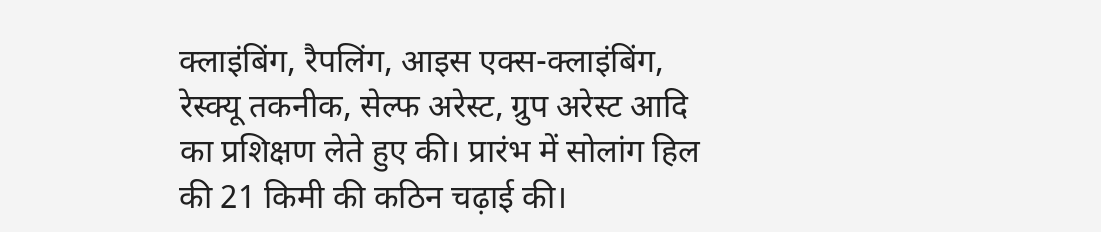क्लाइंबिंग, रैपलिंग, आइस एक्स-क्लाइंबिंग, रेस्क्यू तकनीक, सेल्फ अरेस्ट, ग्रुप अरेस्ट आदि का प्रशिक्षण लेते हुए की। प्रारंभ में सोलांग हिल की 21 किमी की कठिन चढ़ाई की।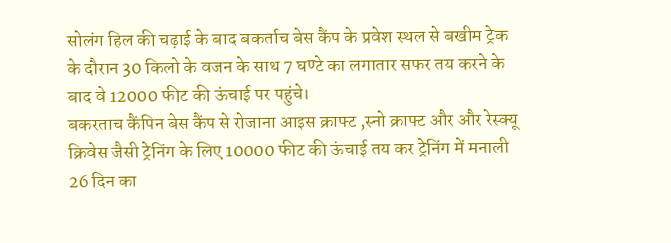सोलंग हिल की चढ़ाई के बाद बकर्ताच बेस कैंप के प्रवेश स्थल से बखीम ट्रेक के दौरान 30 किलो के वजन के साथ 7 घण्टे का लगातार सफर तय करने के बाद वे 12000 फीट की ऊंचाई पर पहुंचे।
बकरताच कैंपिन बेस कैंप से रोजाना आइस क्राफ्ट ,स्नो क्राफ्ट और और रेस्क्यू क्रिवेस जैसी ट्रेनिंग के लिए 10000 फीट की ऊंचाई तय कर ट्रेनिंग में मनाली 26 दिन का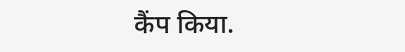कैंप किया.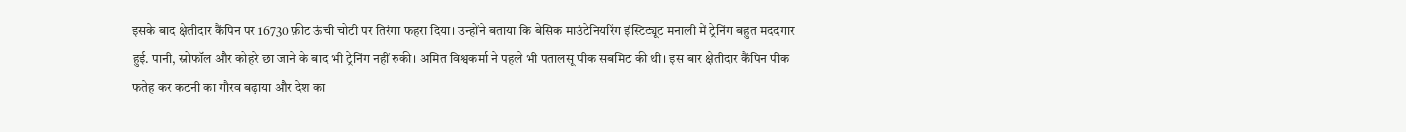इसके बाद क्षेतीदार कैंपिन पर 16730 फ़ीट ऊंची चोटी पर तिरंगा फहरा दिया। उन्होंने बताया कि बेसिक माउंटेनियरिंग इंस्टिट्यूट मनाली में ट्रेनिंग बहुत मददगार हुई. पानी, स्नोफॉल और कोहरे छा जाने के बाद भी ट्रेनिंग नहीं रुकी। अमित विश्वकर्मा ने पहले भी पतालसू पीक सबमिट की थी। इस बार क्षेतीदार कैंपिन पीक फतेह कर कटनी का गौरव बढ़ाया और देश का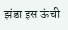झंडा इस ऊंची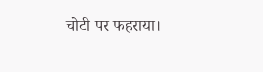चोटी पर फहराया।